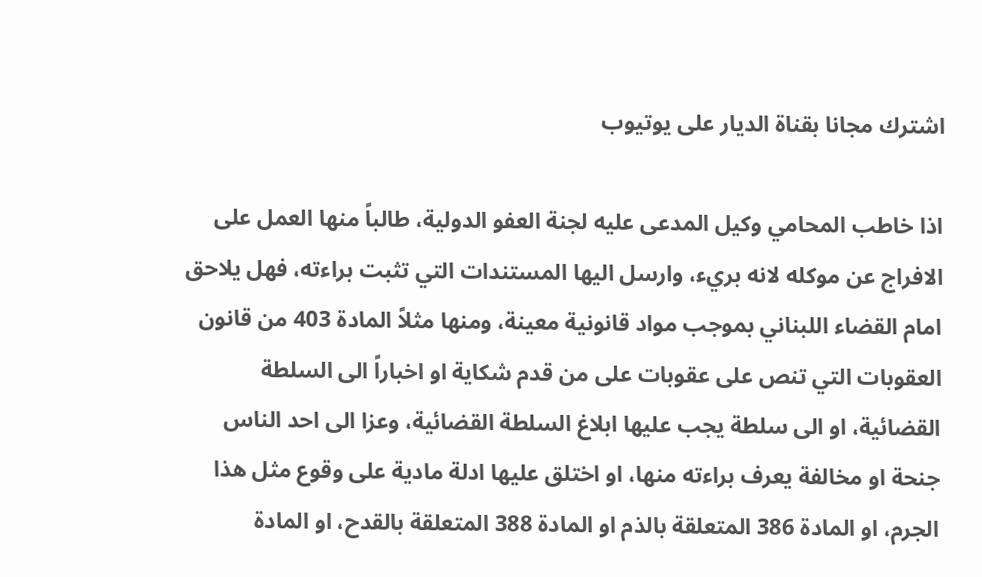اشترك مجانا بقناة الديار على يوتيوب

اذا خاطب المحامي وكيل المدعى عليه لجنة العفو الدولية، طالباً منها العمل على الافراج عن موكله لانه بريء، وارسل اليها المستندات التي تثبت براءته، فهل يلاحق امام القضاء اللبناني بموجب مواد قانونية معينة، ومنها مثلاً المادة 403 من قانون العقوبات التي تنص على عقوبات على من قدم شكاية او اخباراً الى السلطة القضائية، او الى سلطة يجب عليها ابلاغ السلطة القضائية، وعزا الى احد الناس جنحة او مخالفة يعرف براءته منها، او اختلق عليها ادلة مادية على وقوع مثل هذا الجرم، او المادة 386 المتعلقة بالذم او المادة 388 المتعلقة بالقدح، او المادة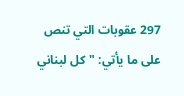297 عقوبات التي تنص على ما يأتي: "كل لبناني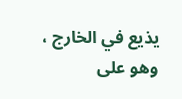يذيع في الخارج ، وهو على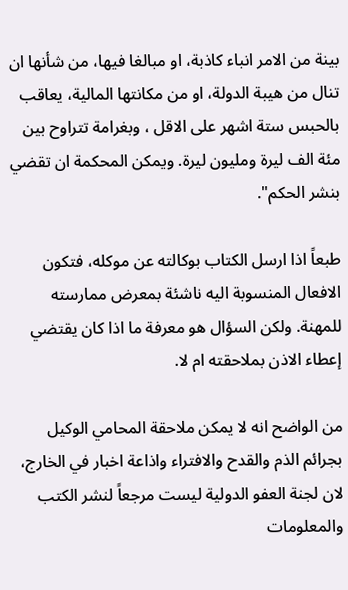بينة من الامر انباء كاذبة، او مبالغا فيها، من شأنها ان تنال من هيبة الدولة، او من مكانتها المالية، يعاقب بالحبس ستة اشهر على الاقل ، وبغرامة تتراوح بين مئة الف ليرة ومليون ليرة. ويمكن المحكمة ان تقضي بنشر الحكم".

طبعاً اذا ارسل الكتاب بوكالته عن موكله، فتكون الافعال المنسوبة اليه ناشئة بمعرض ممارسته للمهنة. ولكن السؤال هو معرفة ما اذا كان يقتضي إعطاء الاذن بملاحقته ام لا.

من الواضح انه لا يمكن ملاحقة المحامي الوكيل بجرائم الذم والقدح والافتراء واذاعة اخبار في الخارج، لان لجنة العفو الدولية ليست مرجعاً لنشر الكتب والمعلومات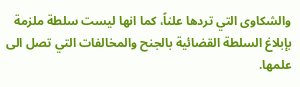والشكاوى التي تردها علناً، كما انها ليست سلطة ملزمة بإبلاغ السلطة القضائية بالجنح والمخالفات التي تصل الى علمها.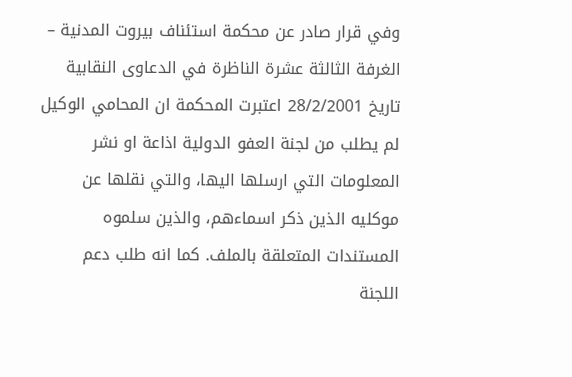وفي قرار صادر عن محكمة استئناف بيروت المدنية – الغرفة الثالثة عشرة الناظرة في الدعاوى النقابية تاريخ 28/2/2001 اعتبرت المحكمة ان المحامي الوكيل لم يطلب من لجنة العفو الدولية اذاعة او نشر المعلومات التي ارسلها اليها، والتي نقلها عن موكليه الذين ذكر اسماءهم، والذين سلموه المستندات المتعلقة بالملف. كما انه طلب دعم اللجنة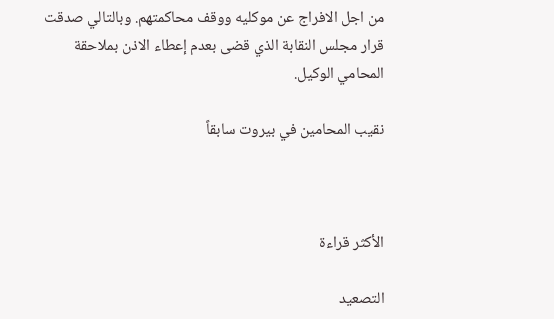من اجل الافراج عن موكليه ووقف محاكمتهم. وبالتالي صدقت قرار مجلس النقابة الذي قضى بعدم إعطاء الاذن بملاحقة المحامي الوكيل.

نقيب المحامين في بيروت سابقاً



الأكثر قراءة

التصعيد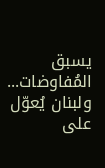يسبق المُفاوضات... ولبنان يُعوّل على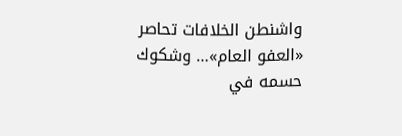واشنطن الخلافات تحاصر «العفو العام»… وشكوك حسمه في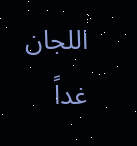اللجان غداً